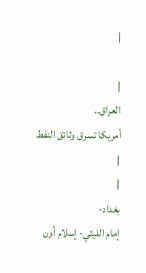|

|
العراق..
أمريكا تسرق وثائق النفط
|
|
بغداد-
إمام الليثي- إسلام أون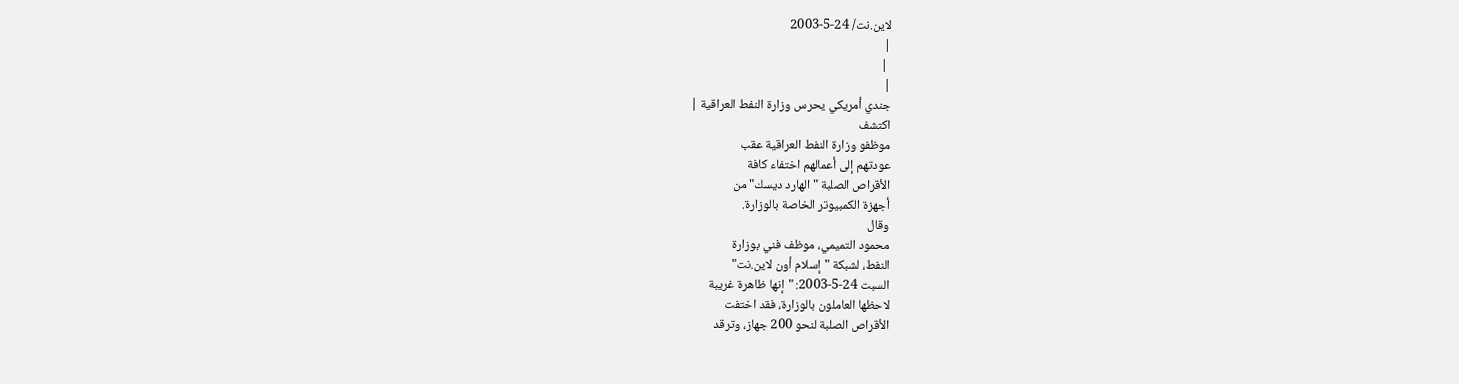لاين.نت/ 24-5-2003
|
 |
|
جندي أمريكي يحرس وزارة النفط العراقية |
اكتشف
موظفو وزارة النفط العراقية عقب
عودتهم إلى أعمالهم اختفاء كافة
الأقراص الصلبة "الهارد ديسك" من
أجهزة الكمبيوتر الخاصة بالوزارة.
وقال
محمود التميمي، موظف فني بوزارة
النفط، لشبكة "إسلام أون لاين.نت"
السبت 24-5-2003: "إنها ظاهرة غريبة
لاحظها العاملون بالوزارة، فقد اختفت
الأقراص الصلبة لنحو 200 جهاز، وترقد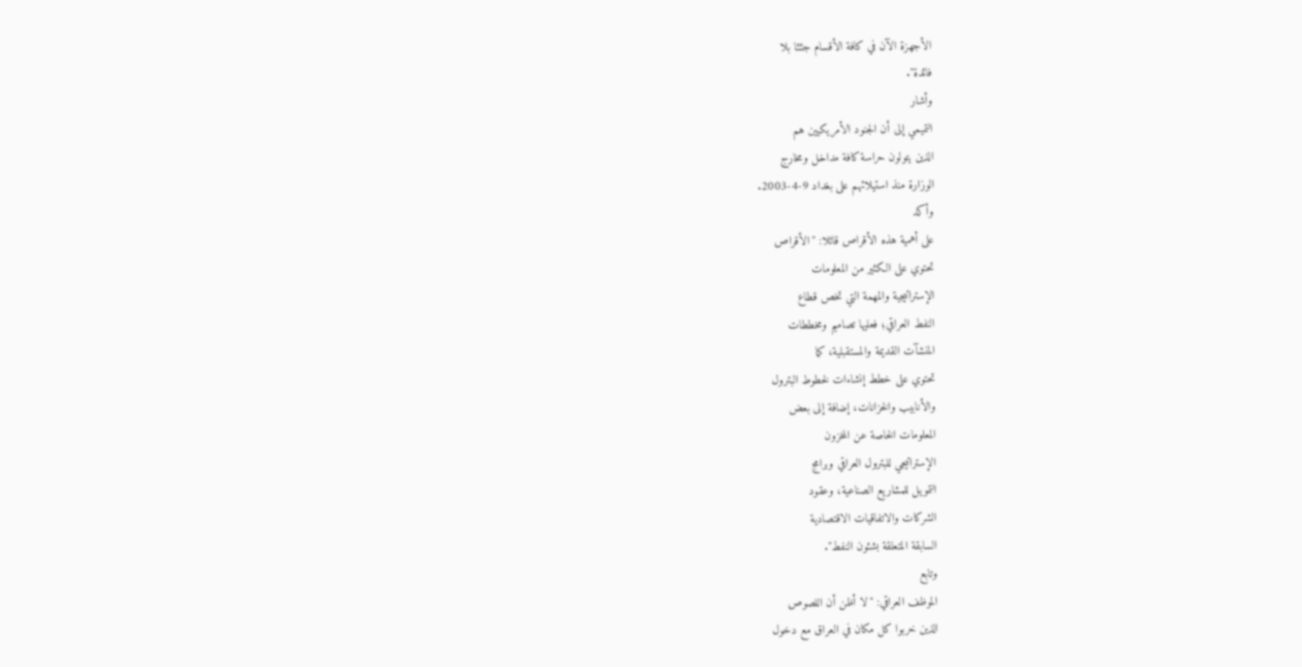الأجهزة الآن في كافة الأقسام جثثا بلا
فائدة".
وأشار
التميمي إلى أن الجنود الأمريكيين هم
الذين يتولون حراسة كافة مداخل ومخارج
الوزارة منذ استيلائهم على بغداد 9-4-2003.
وأكد
على أهمية هذه الأقراص قائلا: "الأقراص
تحتوي على الكثير من المعلومات
الإستراتيجية والمهمة التي تخص قطاع
النفط العراقي؛ فعليها تصاميم ومخططات
المنشآت القديمة والمستقبلية، كما
تحتوي على خطط إنشاءات لخطوط البترول
والأنابيب والخزانات، إضافة إلى بعض
المعلومات الخاصة عن المخزون
الإستراتيجي للبترول العراقي وبرامج
التمويل للمشاريع الصناعية، وعقود
الشركات والاتفاقيات الاقتصادية
السابقة المتعلقة بشئون النفط".
وتابع
الموظف العراقي: "لا أظن أن اللصوص
الذين خربوا كل مكان في العراق مع دخول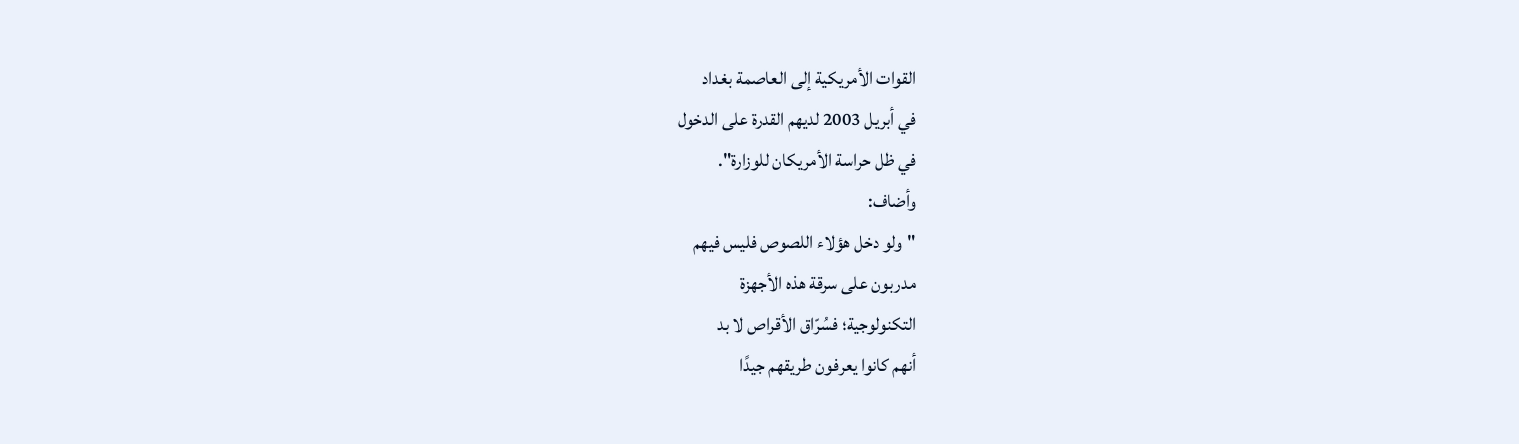القوات الأمريكية إلى العاصمة بغداد
في أبريل 2003 لديهم القدرة على الدخول
في ظل حراسة الأمريكان للوزارة".
وأضاف:
"ولو دخل هؤلاء اللصوص فليس فيهم
مدربون على سرقة هذه الأجهزة
التكنولوجية؛ فسُرّاق الأقراص لا بد
أنهم كانوا يعرفون طريقهم جيدًا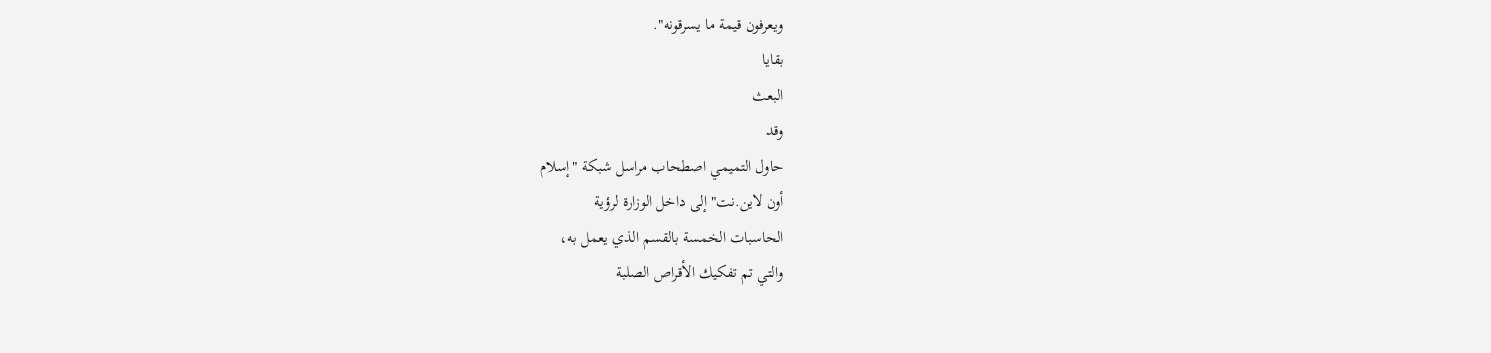ويعرفون قيمة ما يسرقونه".
بقايا
البعث
وقد
حاول التميمي اصطحاب مراسل شبكة "إسلام
أون لاين.نت" إلى داخل الوزارة لرؤية
الحاسبات الخمسة بالقسم الذي يعمل به،
والتي تم تفكيك الأقراص الصلبة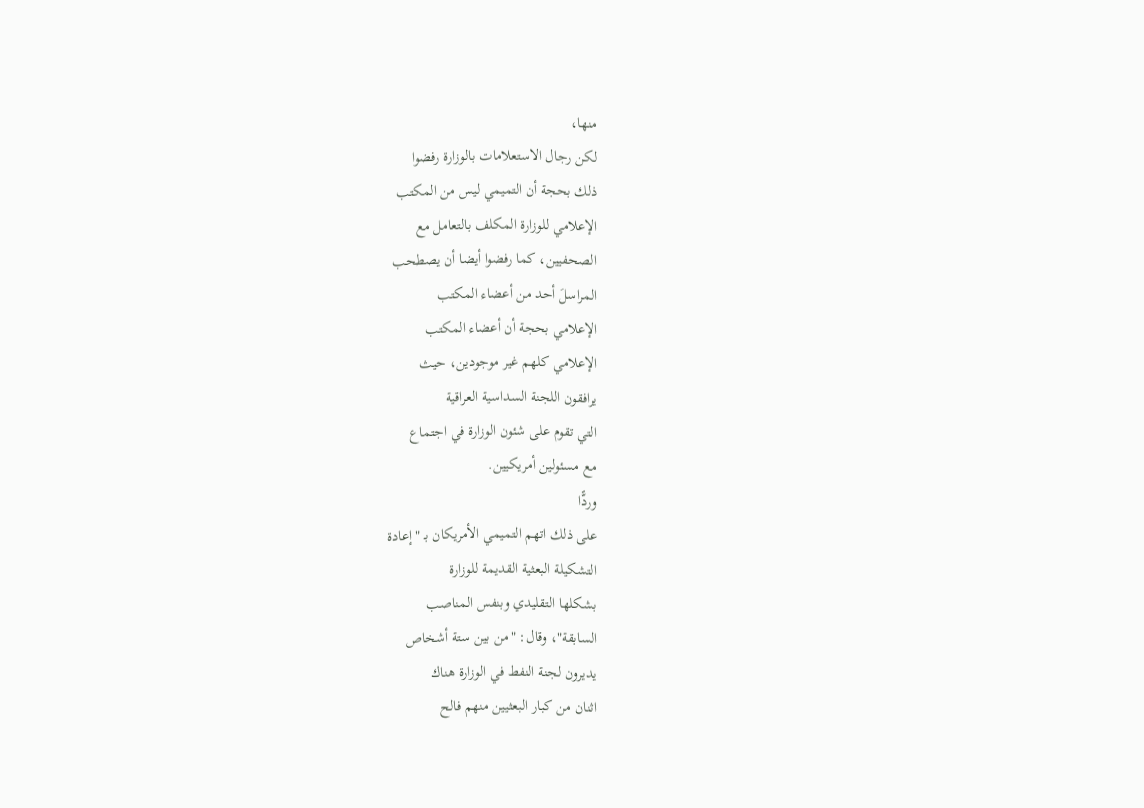منها،
لكن رجال الاستعلامات بالوزارة رفضوا
ذلك بحجة أن التميمي ليس من المكتب
الإعلامي للوزارة المكلف بالتعامل مع
الصحفيين، كما رفضوا أيضا أن يصطحب
المراسلَ أحد من أعضاء المكتب
الإعلامي بحجة أن أعضاء المكتب
الإعلامي كلهم غير موجودين، حيث
يرافقون اللجنة السداسية العراقية
التي تقوم على شئون الوزارة في اجتماع
مع مسئولين أمريكيين.
وردًّا
على ذلك اتهم التميمي الأمريكان بـ "إعادة
التشكيلة البعثية القديمة للوزارة
بشكلها التقليدي وبنفس المناصب
السابقة"، وقال: "من بين ستة أشخاص
يديرون لجنة النفط في الوزارة هناك
اثنان من كبار البعثيين منهم فالح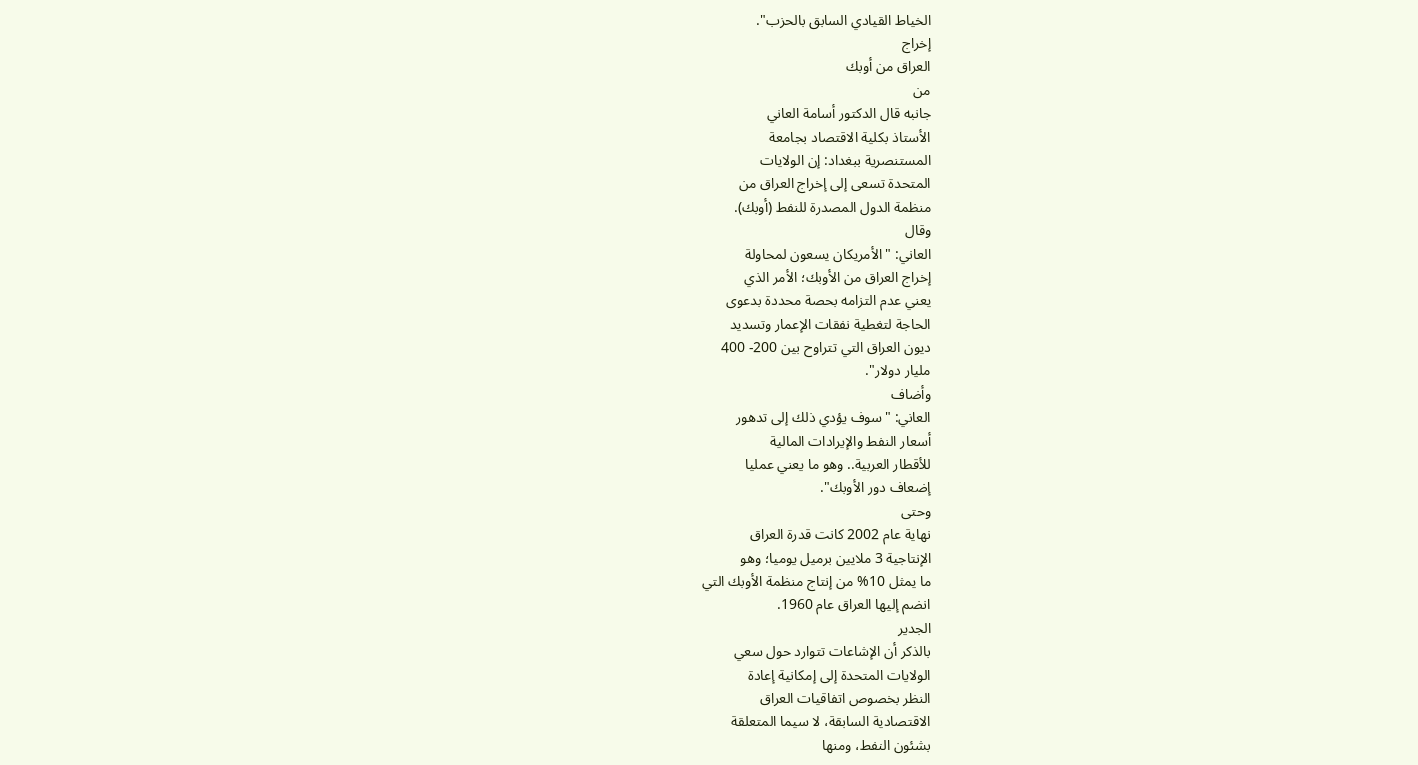الخياط القيادي السابق بالحزب".
إخراج
العراق من أوبك
من
جانبه قال الدكتور أسامة العاني
الأستاذ بكلية الاقتصاد بجامعة
المستنصرية ببغداد: إن الولايات
المتحدة تسعى إلى إخراج العراق من
منظمة الدول المصدرة للنفط (أوبك).
وقال
العاني: "الأمريكان يسعون لمحاولة
إخراج العراق من الأوبك؛ الأمر الذي
يعني عدم التزامه بحصة محددة بدعوى
الحاجة لتغطية نفقات الإعمار وتسديد
ديون العراق التي تتراوح بين 200- 400
مليار دولار".
وأضاف
العاني: "سوف يؤدي ذلك إلى تدهور
أسعار النفط والإيرادات المالية
للأقطار العربية.. وهو ما يعني عمليا
إضعاف دور الأوبك".
وحتى
نهاية عام 2002 كانت قدرة العراق
الإنتاجية 3 ملايين برميل يوميا؛ وهو
ما يمثل 10% من إنتاج منظمة الأوبك التي
انضم إليها العراق عام 1960.
الجدير
بالذكر أن الإشاعات تتوارد حول سعي
الولايات المتحدة إلى إمكانية إعادة
النظر بخصوص اتفاقيات العراق
الاقتصادية السابقة، لا سيما المتعلقة
بشئون النفط، ومنها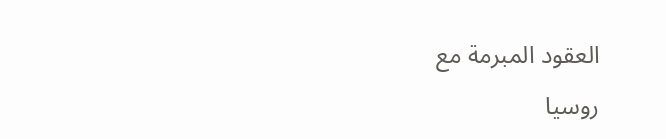العقود المبرمة مع
روسيا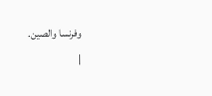وفرنسا والصين.
|